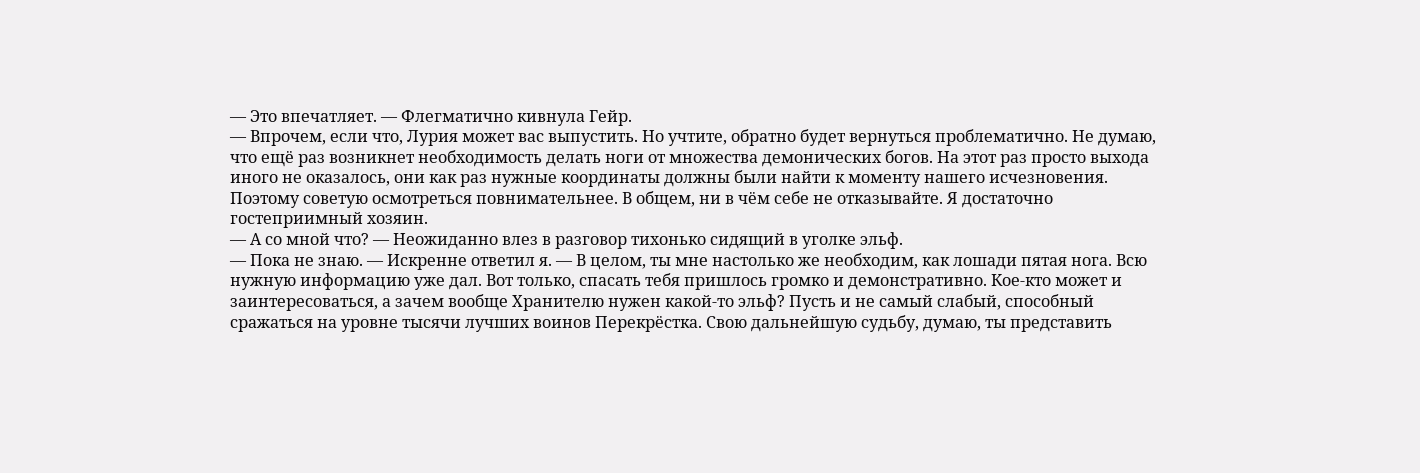— Это впечатляет. — Флегматично кивнула Гейр.
— Впрочем, если что, Лурия может вас выпустить. Но учтите, обратно будет вернуться проблематично. Не думаю, что ещё раз возникнет необходимость делать ноги от множества демонических богов. На этот раз просто выхода иного не оказалось, они как раз нужные координаты должны были найти к моменту нашего исчезновения. Поэтому советую осмотреться повнимательнее. В общем, ни в чём себе не отказывайте. Я достаточно гостеприимный хозяин.
— А со мной что? — Неожиданно влез в разговор тихонько сидящий в уголке эльф.
— Пока не знаю. — Искренне ответил я. — В целом, ты мне настолько же необходим, как лошади пятая нога. Всю нужную информацию уже дал. Вот только, спасать тебя пришлось громко и демонстративно. Кое-кто может и заинтересоваться, а зачем вообще Хранителю нужен какой-то эльф? Пусть и не самый слабый, способный сражаться на уровне тысячи лучших воинов Перекрёстка. Свою дальнейшую судьбу, думаю, ты представить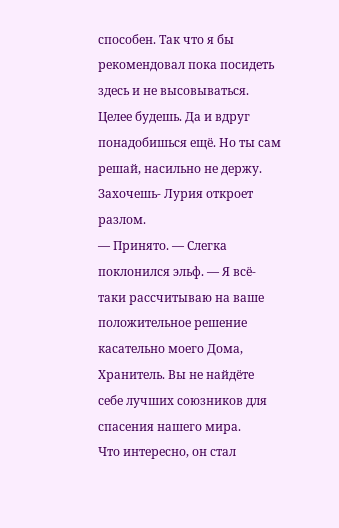способен. Так что я бы рекомендовал пока посидеть здесь и не высовываться. Целее будешь. Да и вдруг понадобишься ещё. Но ты сам решай, насильно не держу. Захочешь- Лурия откроет разлом.
— Принято. — Слегка поклонился эльф. — Я всё-таки рассчитываю на ваше положительное решение касательно моего Дома, Хранитель. Вы не найдёте себе лучших союзников для спасения нашего мира.
Что интересно, он стал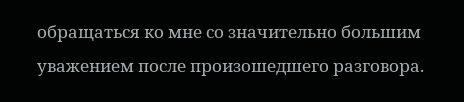обращаться ко мне со значительно большим уважением после произошедшего разговора.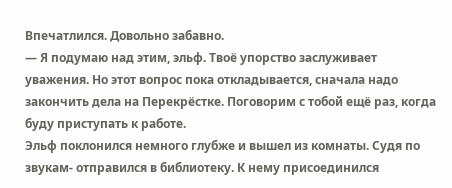Впечатлился. Довольно забавно.
— Я подумаю над этим, эльф. Твоё упорство заслуживает уважения. Но этот вопрос пока откладывается, сначала надо закончить дела на Перекрёстке. Поговорим с тобой ещё раз, когда буду приступать к работе.
Эльф поклонился немного глубже и вышел из комнаты. Судя по звукам- отправился в библиотеку. К нему присоединился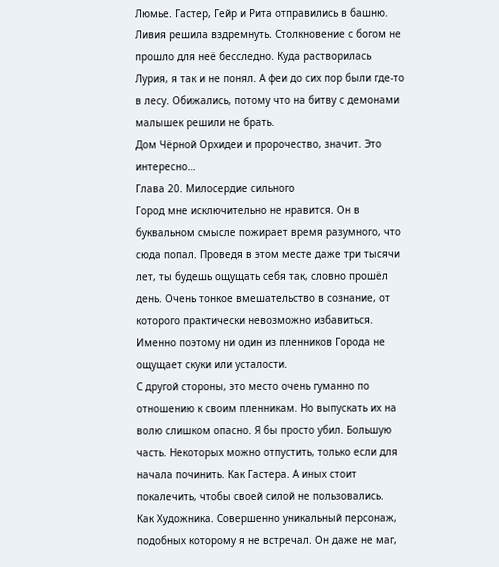Люмье. Гастер, Гейр и Рита отправились в башню. Ливия решила вздремнуть. Столкновение с богом не прошло для неё бесследно. Куда растворилась Лурия, я так и не понял. А феи до сих пор были где-то в лесу. Обижались, потому что на битву с демонами малышек решили не брать.
Дом Чёрной Орхидеи и пророчество, значит. Это интересно…
Глава 20. Милосердие сильного
Город мне исключительно не нравится. Он в буквальном смысле пожирает время разумного, что сюда попал. Проведя в этом месте даже три тысячи лет, ты будешь ощущать себя так, словно прошёл день. Очень тонкое вмешательство в сознание, от которого практически невозможно избавиться. Именно поэтому ни один из пленников Города не ощущает скуки или усталости.
С другой стороны, это место очень гуманно по отношению к своим пленникам. Но выпускать их на волю слишком опасно. Я бы просто убил. Большую часть. Некоторых можно отпустить, только если для начала починить. Как Гастера. А иных стоит покалечить, чтобы своей силой не пользовались.
Как Художника. Совершенно уникальный персонаж, подобных которому я не встречал. Он даже не маг,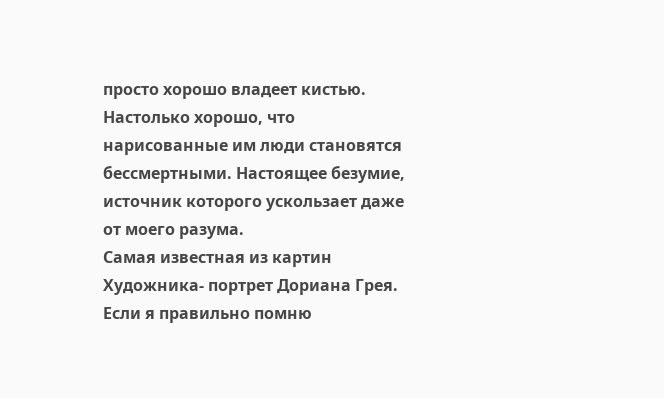просто хорошо владеет кистью. Настолько хорошо, что нарисованные им люди становятся бессмертными. Настоящее безумие, источник которого ускользает даже от моего разума.
Самая известная из картин Художника- портрет Дориана Грея. Если я правильно помню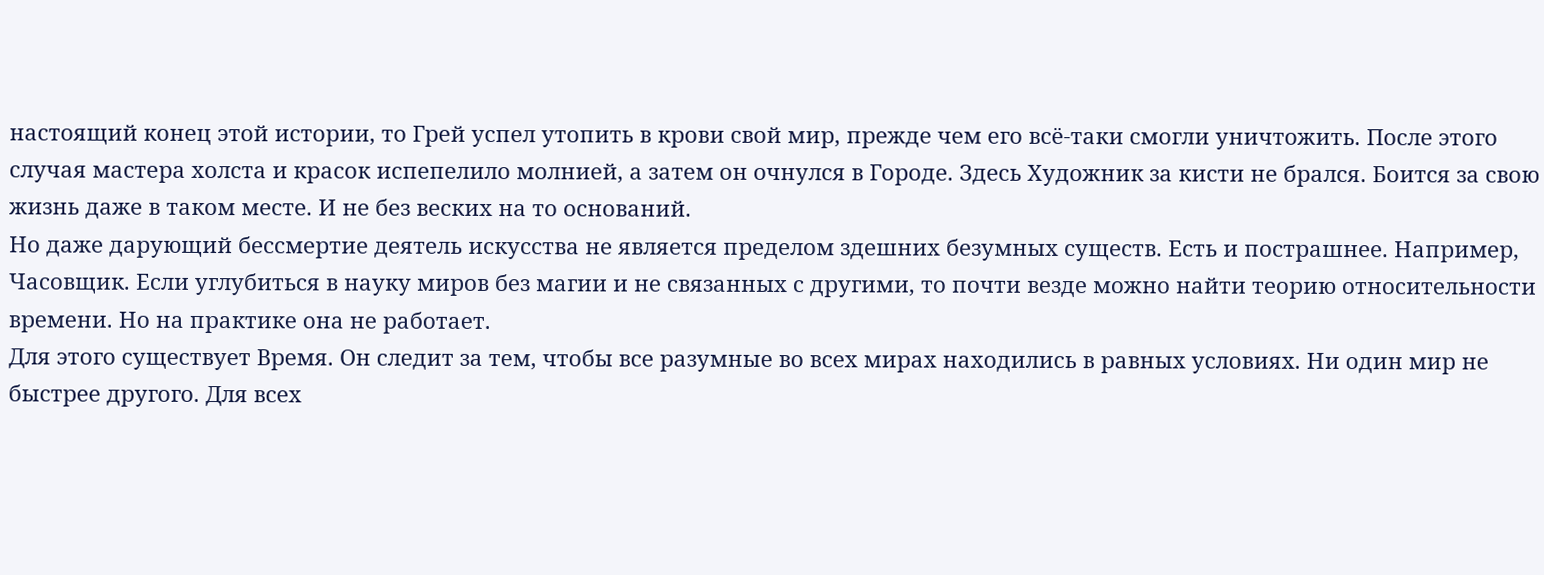настоящий конец этой истории, то Грей успел утопить в крови свой мир, прежде чем его всё-таки смогли уничтожить. После этого случая мастера холста и красок испепелило молнией, а затем он очнулся в Городе. Здесь Художник за кисти не брался. Боится за свою жизнь даже в таком месте. И не без веских на то оснований.
Но даже дарующий бессмертие деятель искусства не является пределом здешних безумных существ. Есть и пострашнее. Например, Часовщик. Если углубиться в науку миров без магии и не связанных с другими, то почти везде можно найти теорию относительности времени. Но на практике она не работает.
Для этого существует Время. Он следит за тем, чтобы все разумные во всех мирах находились в равных условиях. Ни один мир не быстрее другого. Для всех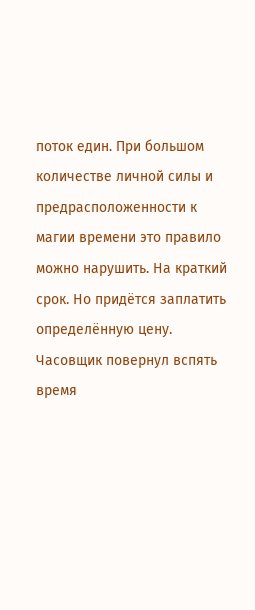поток един. При большом количестве личной силы и предрасположенности к магии времени это правило можно нарушить. На краткий срок. Но придётся заплатить определённую цену.
Часовщик повернул вспять время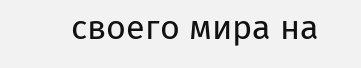своего мира на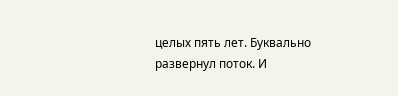целых пять лет. Буквально развернул поток. И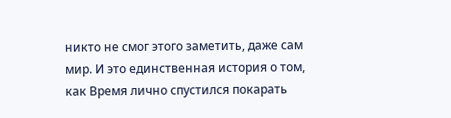никто не смог этого заметить, даже сам мир. И это единственная история о том, как Время лично спустился покарать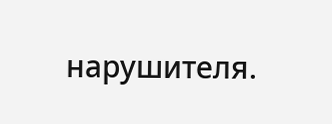нарушителя.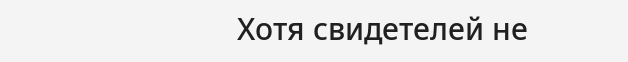Хотя свидетелей не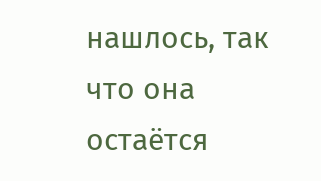нашлось, так что она остаётся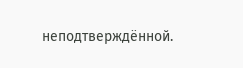неподтверждённой.